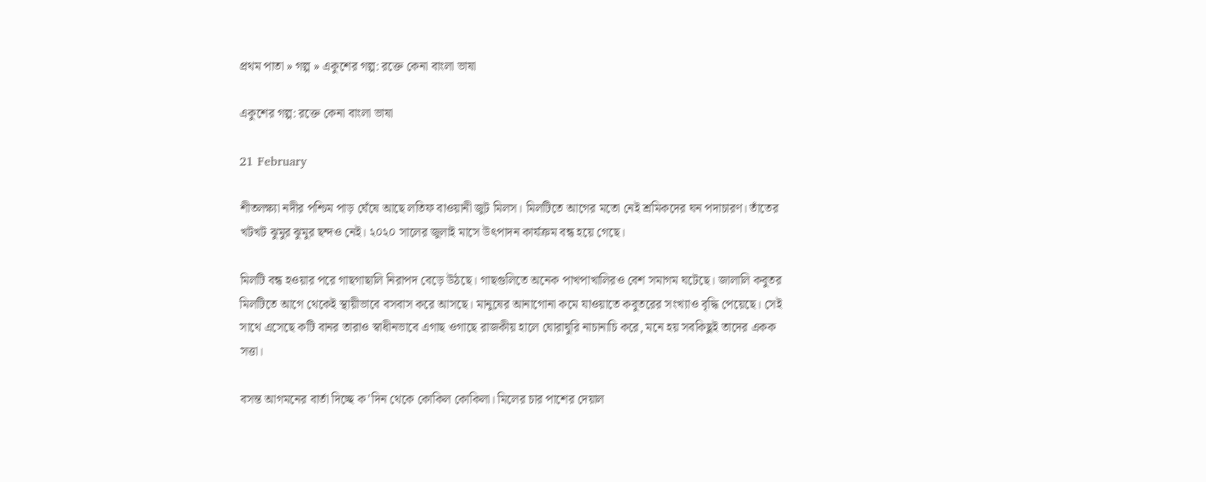প্রথম পাতা » গল্প » একুশের গল্প: রক্তে কেনা বাংলা ভাষা

একুশের গল্প: রক্তে কেনা বাংলা ভাষা

21 February

শীতলক্ষ্যা নদীর পশ্চিম পাড় ঘেঁষে আছে লতিফ বাওয়ানী জুট মিলস। মিলটিতে আগের মতো নেই শ্রমিকদের ঘন পদাচারণ। তাঁতের খটখট ঝুমুর ঝুমুর ছন্দও নেই। ২০২০ সালের জুলাই মাসে উৎপাদন কার্যক্রম বন্ধ হয়ে গেছে।

মিলটি বন্ধ হওয়ার পরে গাছগাছালি নিরাপদ বেড়ে উঠছে। গাছগুলিতে অনেক পাখপাখালিরও বেশ সমাগম ঘটেছে। জালালি কবুতর মিলটিতে আগে থেকেই স্থায়ীভাবে বসবাস করে আসছে। মানুষের আনাগোনা কমে যাওয়াতে কবুতরের সংখ্যাও বৃদ্ধি পেয়েছে। সেই সাথে এসেছে কটি বানর তারাও স্বাধীনভাবে এগাছ ওগাছে রাজকীয় হালে ঘোরাঘুরি নাচানাচি করে, মনে হয় সবকিছুই তাদের একক সত্তা।

বসন্ত আগমনের বার্তা দিচ্ছে ক’দিন থেকে কোকিল কোকিলা। মিলের চার পাশের দেয়াল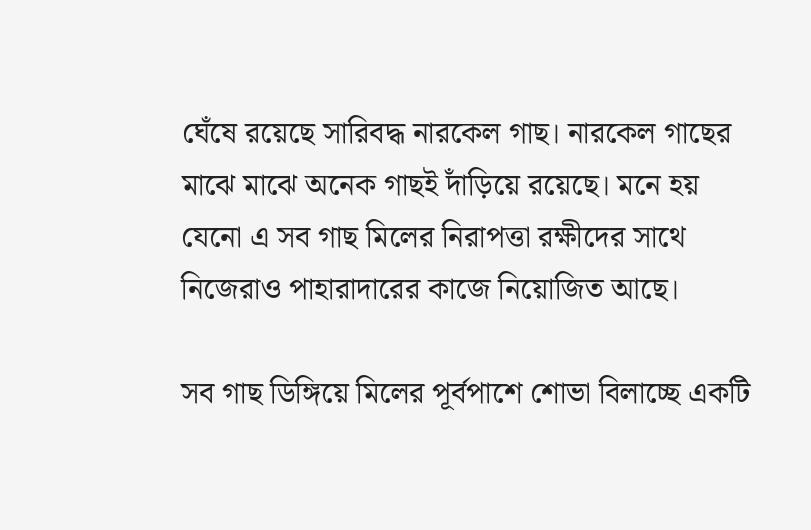ঘেঁষে রয়েছে সারিবদ্ধ নারকেল গাছ। নারকেল গাছের মাঝে মাঝে অনেক গাছই দাঁড়িয়ে রয়েছে। মনে হয় যেনো এ সব গাছ মিলের নিরাপত্তা রক্ষীদের সাথে নিজেরাও পাহারাদারের কাজে নিয়োজিত আছে।

সব গাছ ডিঙ্গিয়ে মিলের পূর্বপাশে শোভা বিলাচ্ছে একটি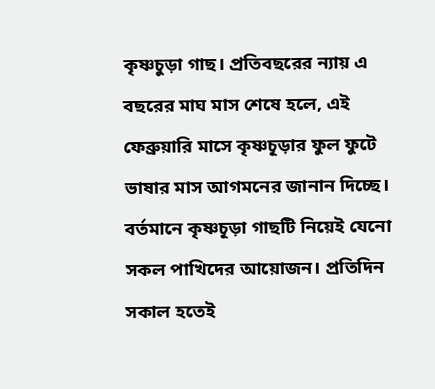কৃষ্ণচুড়া গাছ। প্রতিবছরের ন্যায় এ বছরের মাঘ মাস শেষে হলে, এই ফেব্রুয়ারি মাসে কৃষ্ণচূড়ার ফুল ফুটে ভাষার মাস আগমনের জানান দিচ্ছে। বর্তমানে কৃষ্ণচূড়া গাছটি নিয়েই যেনো সকল পাখিদের আয়োজন। প্রতিদিন সকাল হতেই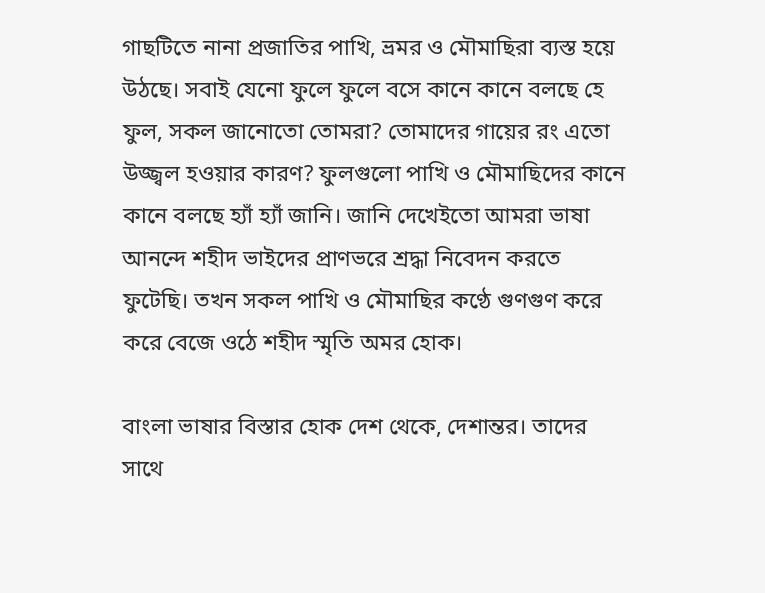গাছটিতে নানা প্রজাতির পাখি, ভ্রমর ও মৌমাছিরা ব্যস্ত হয়ে উঠছে। সবাই যেনো ফুলে ফুলে বসে কানে কানে বলছে হে ফুল, সকল জানোতো তোমরা? তোমাদের গায়ের রং এতো উজ্জ্বল হওয়ার কারণ? ফুলগুলো পাখি ও মৌমাছিদের কানে কানে বলছে হ্যাঁ হ্যাঁ জানি। জানি দেখেইতো আমরা ভাষা আনন্দে শহীদ ভাইদের প্রাণভরে শ্রদ্ধা নিবেদন করতে ফুটেছি। তখন সকল পাখি ও মৌমাছির কণ্ঠে গুণগুণ করে করে বেজে ওঠে শহীদ স্মৃতি অমর হোক।

বাংলা ভাষার বিস্তার হোক দেশ থেকে, দেশান্তর। তাদের সাথে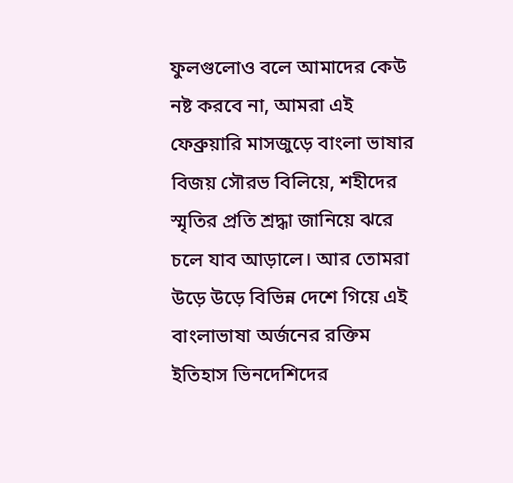ফুলগুলোও বলে আমাদের কেউ নষ্ট করবে না, আমরা এই ফেব্রুয়ারি মাসজুড়ে বাংলা ভাষার বিজয় সৌরভ বিলিয়ে, শহীদের স্মৃতির প্রতি শ্রদ্ধা জানিয়ে ঝরে চলে যাব আড়ালে। আর তোমরা উড়ে উড়ে বিভিন্ন দেশে গিয়ে এই বাংলাভাষা অর্জনের রক্তিম ইতিহাস ভিনদেশিদের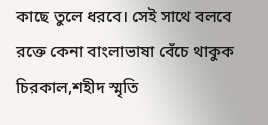কাছে তুলে ধরবে। সেই সাথে বলবে রক্তে কেনা বাংলাভাষা বেঁচে থাকুক চিরকাল,শহীদ স্মৃতি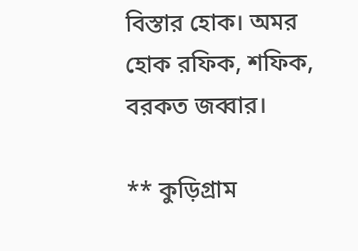বিস্তার হোক। অমর হোক রফিক, শফিক, বরকত জব্বার।

** কুড়িগ্রাম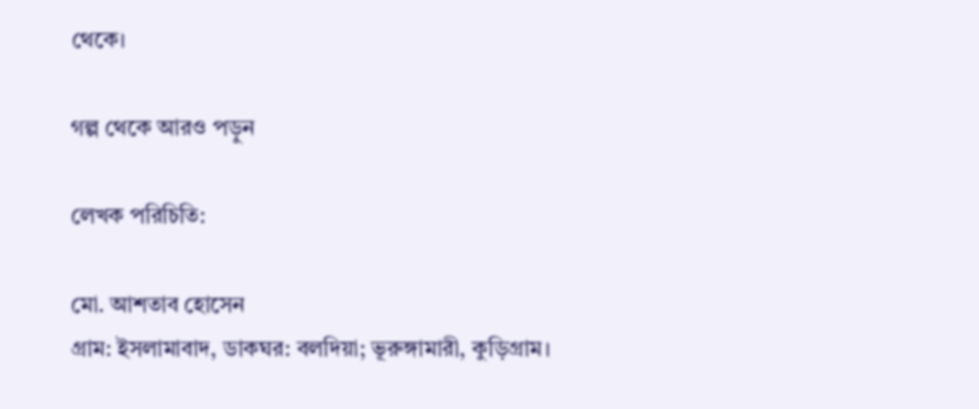থেকে।

গল্প থেকে আরও পড়ুন

লেখক পরিচিতি:

মো. আশতাব হোসেন
গ্রাম: ইসলামাবাদ, ডাকঘর: বলদিয়া; ভূরুঙ্গামারী, কুড়িগ্রাম।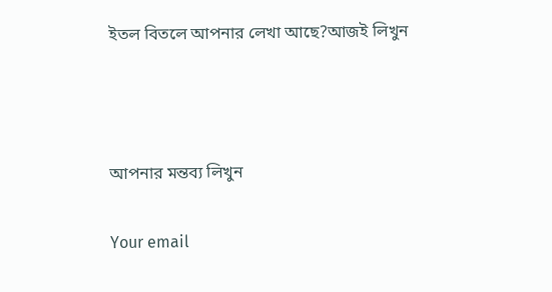ইতল বিতলে আপনার লেখা আছে?আজই লিখুন



আপনার মন্তব্য লিখুন

Your email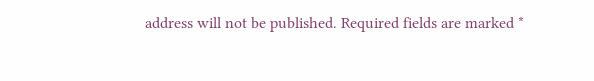address will not be published. Required fields are marked *